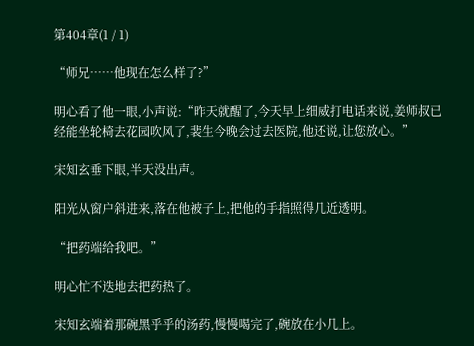第404章(1 / 1)

“师兄……他现在怎么样了?”

明心看了他一眼,小声说:“昨天就醒了,今天早上细威打电话来说,姜师叔已经能坐轮椅去花园吹风了,裴生今晚会过去医院,他还说,让您放心。”

宋知玄垂下眼,半天没出声。

阳光从窗户斜进来,落在他被子上,把他的手指照得几近透明。

“把药端给我吧。”

明心忙不迭地去把药热了。

宋知玄端着那碗黑乎乎的汤药,慢慢喝完了,碗放在小几上。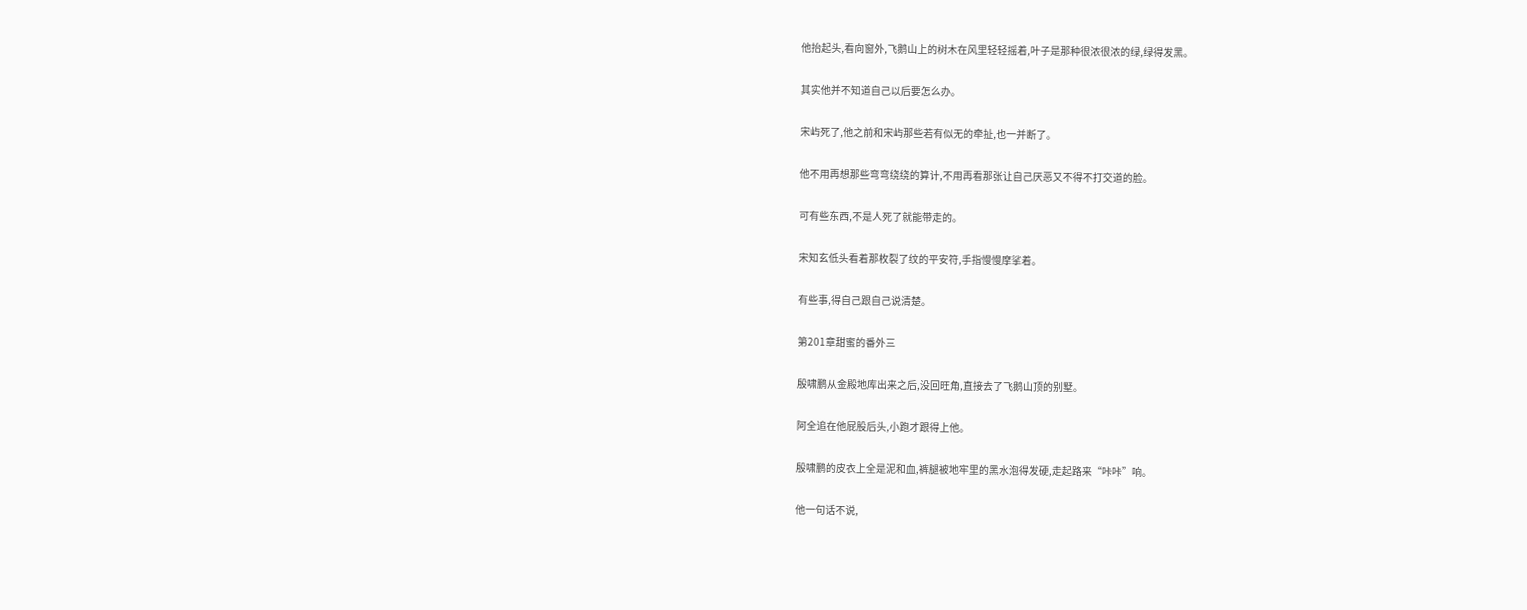他抬起头,看向窗外,飞鹅山上的树木在风里轻轻摇着,叶子是那种很浓很浓的绿,绿得发黑。

其实他并不知道自己以后要怎么办。

宋屿死了,他之前和宋屿那些若有似无的牵扯,也一并断了。

他不用再想那些弯弯绕绕的算计,不用再看那张让自己厌恶又不得不打交道的脸。

可有些东西,不是人死了就能带走的。

宋知玄低头看着那枚裂了纹的平安符,手指慢慢摩挲着。

有些事,得自己跟自己说清楚。

第201章甜蜜的番外三

殷啸鹏从金殿地库出来之后,没回旺角,直接去了飞鹅山顶的别墅。

阿全追在他屁股后头,小跑才跟得上他。

殷啸鹏的皮衣上全是泥和血,裤腿被地牢里的黑水泡得发硬,走起路来“咔咔”响。

他一句话不说,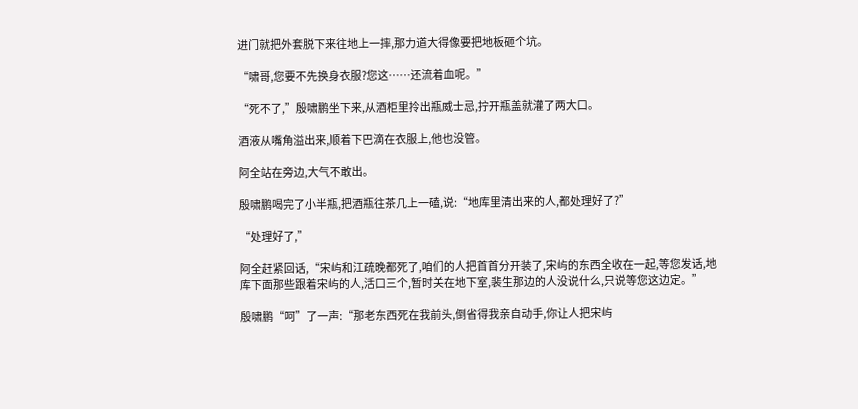进门就把外套脱下来往地上一摔,那力道大得像要把地板砸个坑。

“啸哥,您要不先换身衣服?您这……还流着血呢。”

“死不了,”殷啸鹏坐下来,从酒柜里拎出瓶威士忌,拧开瓶盖就灌了两大口。

酒液从嘴角溢出来,顺着下巴滴在衣服上,他也没管。

阿全站在旁边,大气不敢出。

殷啸鹏喝完了小半瓶,把酒瓶往茶几上一磕,说:“地库里清出来的人,都处理好了?”

“处理好了,”

阿全赶紧回话,“宋屿和江疏晚都死了,咱们的人把首首分开装了,宋屿的东西全收在一起,等您发话,地库下面那些跟着宋屿的人,活口三个,暂时关在地下室,裴生那边的人没说什么,只说等您这边定。”

殷啸鹏“呵”了一声:“那老东西死在我前头,倒省得我亲自动手,你让人把宋屿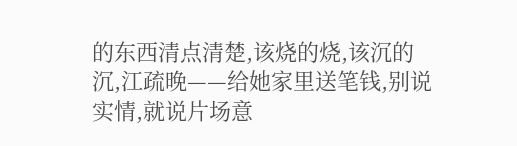的东西清点清楚,该烧的烧,该沉的沉,江疏晚——给她家里送笔钱,别说实情,就说片场意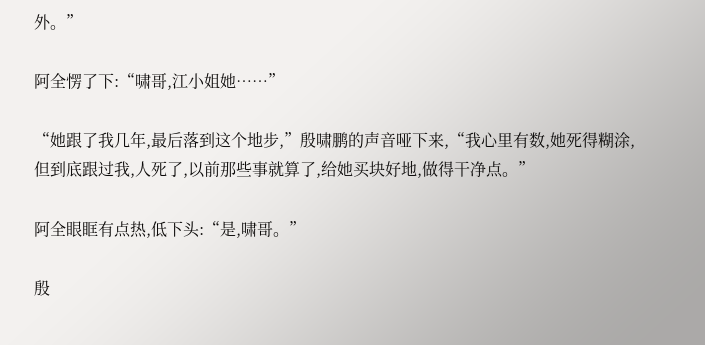外。”

阿全愣了下:“啸哥,江小姐她……”

“她跟了我几年,最后落到这个地步,”殷啸鹏的声音哑下来,“我心里有数,她死得糊涂,但到底跟过我,人死了,以前那些事就算了,给她买块好地,做得干净点。”

阿全眼眶有点热,低下头:“是,啸哥。”

殷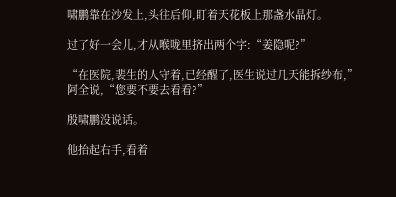啸鹏靠在沙发上,头往后仰,盯着天花板上那盏水晶灯。

过了好一会儿,才从喉咙里挤出两个字:“姜隐呢?”

“在医院,裴生的人守着,已经醒了,医生说过几天能拆纱布,”阿全说,“您要不要去看看?”

殷啸鹏没说话。

他抬起右手,看着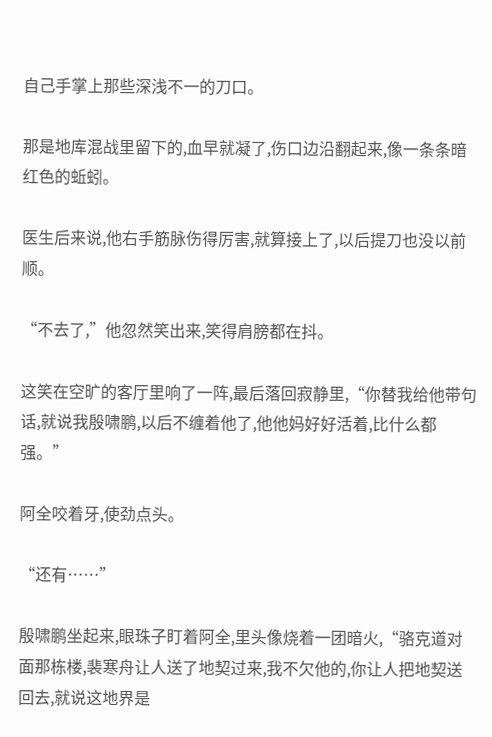自己手掌上那些深浅不一的刀口。

那是地库混战里留下的,血早就凝了,伤口边沿翻起来,像一条条暗红色的蚯蚓。

医生后来说,他右手筋脉伤得厉害,就算接上了,以后提刀也没以前顺。

“不去了,”他忽然笑出来,笑得肩膀都在抖。

这笑在空旷的客厅里响了一阵,最后落回寂静里,“你替我给他带句话,就说我殷啸鹏,以后不缠着他了,他他妈好好活着,比什么都强。”

阿全咬着牙,使劲点头。

“还有……”

殷啸鹏坐起来,眼珠子盯着阿全,里头像烧着一团暗火,“骆克道对面那栋楼,裴寒舟让人送了地契过来,我不欠他的,你让人把地契送回去,就说这地界是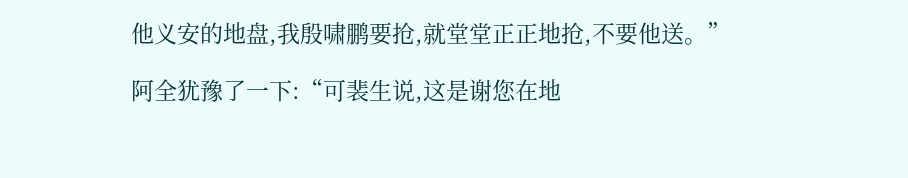他义安的地盘,我殷啸鹏要抢,就堂堂正正地抢,不要他送。”

阿全犹豫了一下:“可裴生说,这是谢您在地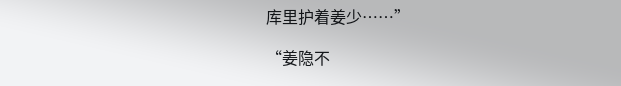库里护着姜少……”

“姜隐不